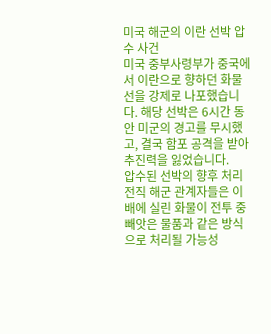미국 해군의 이란 선박 압수 사건
미국 중부사령부가 중국에서 이란으로 향하던 화물선을 강제로 나포했습니다. 해당 선박은 6시간 동안 미군의 경고를 무시했고, 결국 함포 공격을 받아 추진력을 잃었습니다.
압수된 선박의 향후 처리
전직 해군 관계자들은 이 배에 실린 화물이 전투 중 빼앗은 물품과 같은 방식으로 처리될 가능성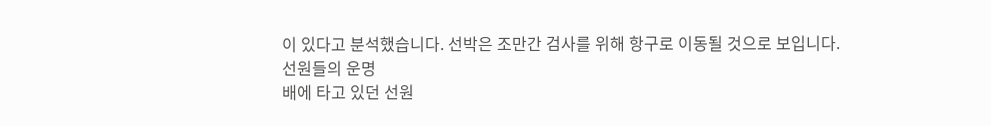이 있다고 분석했습니다. 선박은 조만간 검사를 위해 항구로 이동될 것으로 보입니다.
선원들의 운명
배에 타고 있던 선원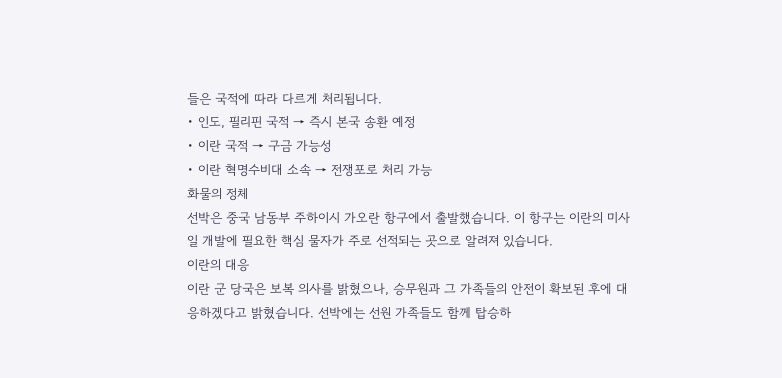들은 국적에 따라 다르게 처리됩니다.
• 인도, 필리핀 국적 → 즉시 본국 송환 예정
• 이란 국적 → 구금 가능성
• 이란 혁명수비대 소속 → 전쟁포로 처리 가능
화물의 정체
선박은 중국 남동부 주하이시 가오란 항구에서 출발했습니다. 이 항구는 이란의 미사일 개발에 필요한 핵심 물자가 주로 선적되는 곳으로 알려져 있습니다.
이란의 대응
이란 군 당국은 보복 의사를 밝혔으나, 승무원과 그 가족들의 안전이 확보된 후에 대응하겠다고 밝혔습니다. 선박에는 선원 가족들도 함께 탑승하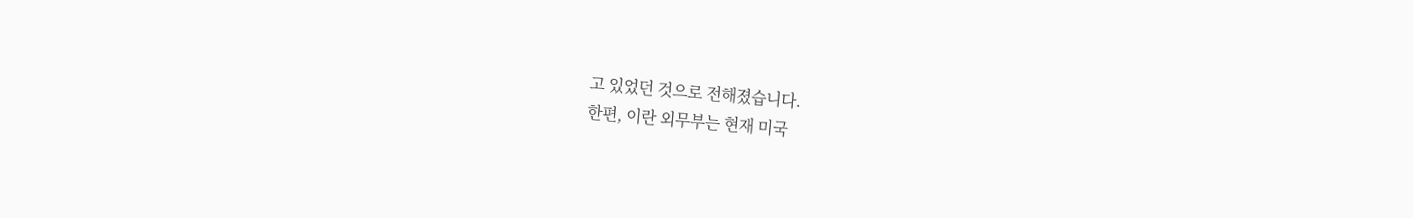고 있었던 것으로 전해졌습니다.
한편, 이란 외무부는 현재 미국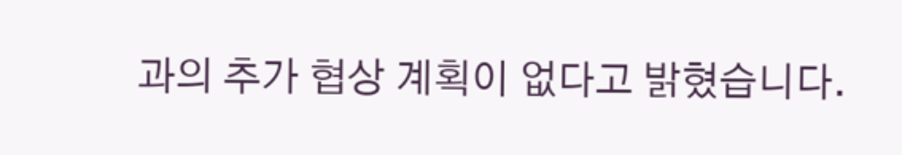과의 추가 협상 계획이 없다고 밝혔습니다.